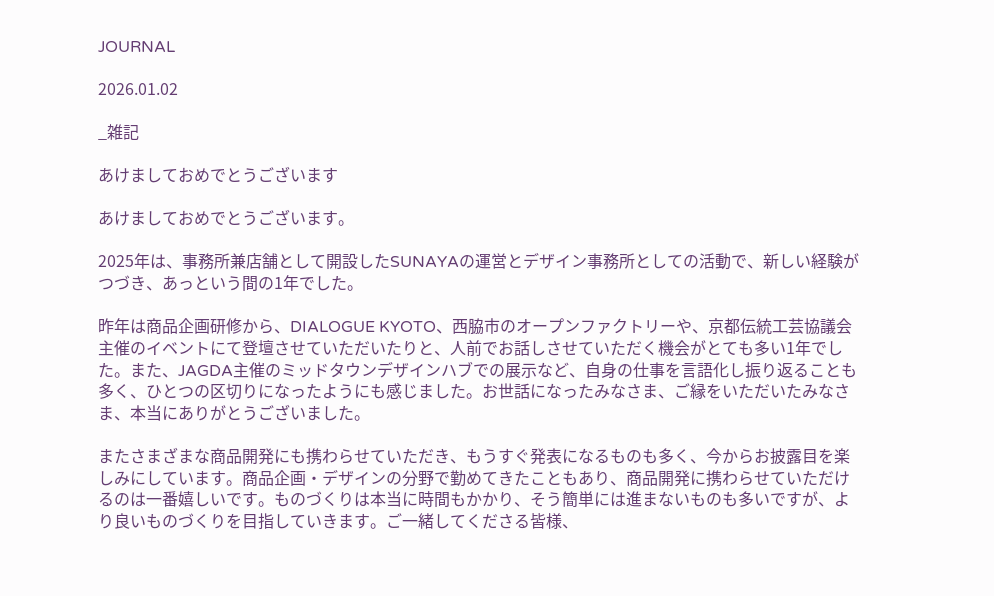JOURNAL

2026.01.02

_雑記

あけましておめでとうございます

あけましておめでとうございます。

2025年は、事務所兼店舗として開設したSUNAYAの運営とデザイン事務所としての活動で、新しい経験がつづき、あっという間の1年でした。

昨年は商品企画研修から、DIALOGUE KYOTO、西脇市のオープンファクトリーや、京都伝統工芸協議会主催のイベントにて登壇させていただいたりと、人前でお話しさせていただく機会がとても多い1年でした。また、JAGDA主催のミッドタウンデザインハブでの展示など、自身の仕事を言語化し振り返ることも多く、ひとつの区切りになったようにも感じました。お世話になったみなさま、ご縁をいただいたみなさま、本当にありがとうございました。

またさまざまな商品開発にも携わらせていただき、もうすぐ発表になるものも多く、今からお披露目を楽しみにしています。商品企画・デザインの分野で勤めてきたこともあり、商品開発に携わらせていただけるのは一番嬉しいです。ものづくりは本当に時間もかかり、そう簡単には進まないものも多いですが、より良いものづくりを目指していきます。ご一緒してくださる皆様、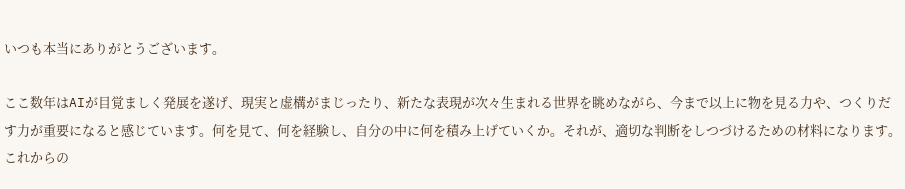いつも本当にありがとうございます。

ここ数年はAIが目覚ましく発展を遂げ、現実と虚構がまじったり、新たな表現が次々生まれる世界を眺めながら、今まで以上に物を見る力や、つくりだす力が重要になると感じています。何を見て、何を経験し、自分の中に何を積み上げていくか。それが、適切な判断をしつづけるための材料になります。これからの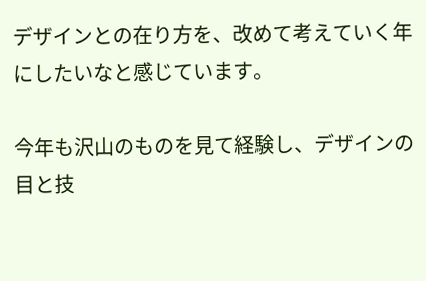デザインとの在り方を、改めて考えていく年にしたいなと感じています。

今年も沢山のものを見て経験し、デザインの目と技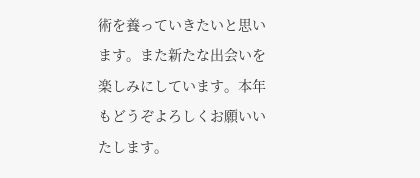術を養っていきたいと思います。また新たな出会いを楽しみにしています。本年もどうぞよろしくお願いいたします。